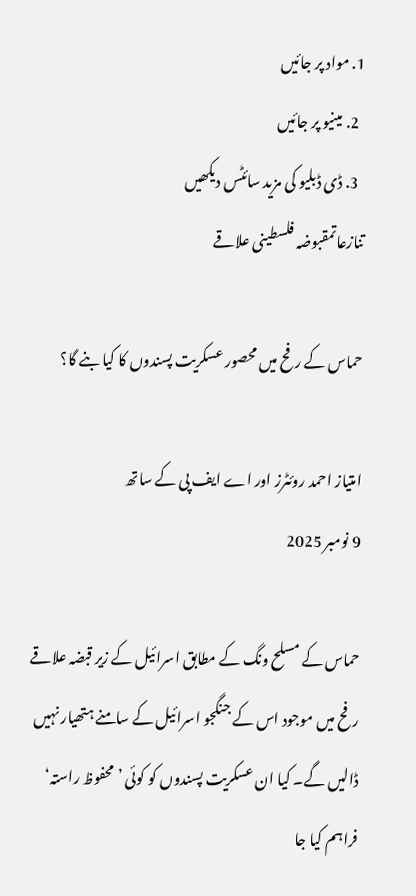1. مواد پر جائیں
  2. مینیو پر جائیں
  3. ڈی ڈبلیو کی مزید سائٹس دیکھیں
تنازعاتمقبوضہ فلسطینی علاقے

حماس کے رفح میں محصور عسکریت پسندوں کا کیا بنے گا؟

امتیاز احمد روئٹرز اور اے ایف پی کے ساتھ
9 نومبر 2025

حماس کے مسلح ونگ کے مطابق اسرائیل کے زیر قبضہ علاقے رفح میں موجود اس کے جنگجو اسرائیل کے سامنے ہتھیار نہیں ڈالیں گے۔ کیا ان عسکریت پسندوں کو کوئی ’محفوظ راستہ‘ فراہم کیا جا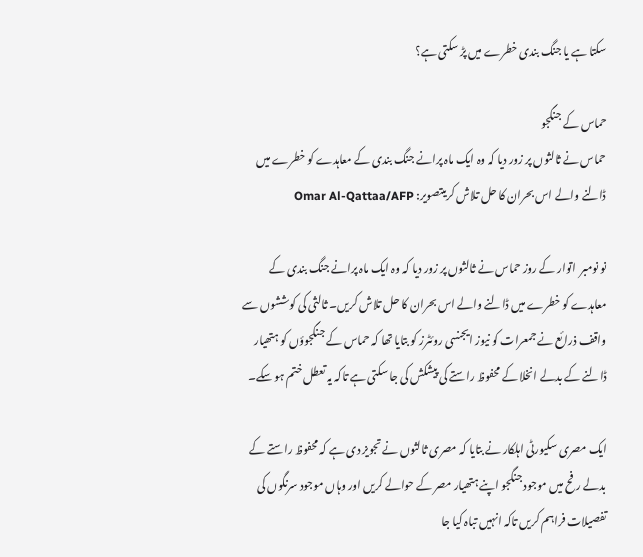سکتا ہے یا جنگ بندی خطرے میں پڑ سکتی ہے؟

حماس کے جنگجو
حماس نے ثالثوں پر زور دیا کہ وہ ایک ماہ پرانے جنگ بندی کے معاہدے کو خطرے میں ڈالنے والے اس بحران کا حل تلاش کریںتصویر: Omar Al-Qattaa/AFP

نو نومبر  اتوار کے روز حماس نے ثالثوں پر زور دیا کہ وہ ایک ماہ پرانے جنگ بندی کے معاہدے کو خطرے میں ڈالنے والے اس بحران کا حل تلاش کریں۔ ثالثی کی کوششوں سے واقف ذرائع نے جمعرات کو نیوز ایجنسی روئٹرز کو بتایا تھا کہ حماس کے جنگجوؤں کو ہتھیار ڈالنے کے بدلے انخلا کے محفوظ راستے کی پیشکش کی جا سکتی ہے تاکہ یہ تعطل ختم ہو سکے۔

ایک مصری سکیورٹی اہلکار نے بتایا کہ مصری ثالثوں نے تجویز دی ہے کہ محفوظ راستے کے بدلے رفح میں موجود جنگجو اپنے ہتھیار مصر کے حوالے کریں اور وہاں موجود سرنگوں کی تفصیلات فراہم کریں تاکہ انہیں تباہ کیا جا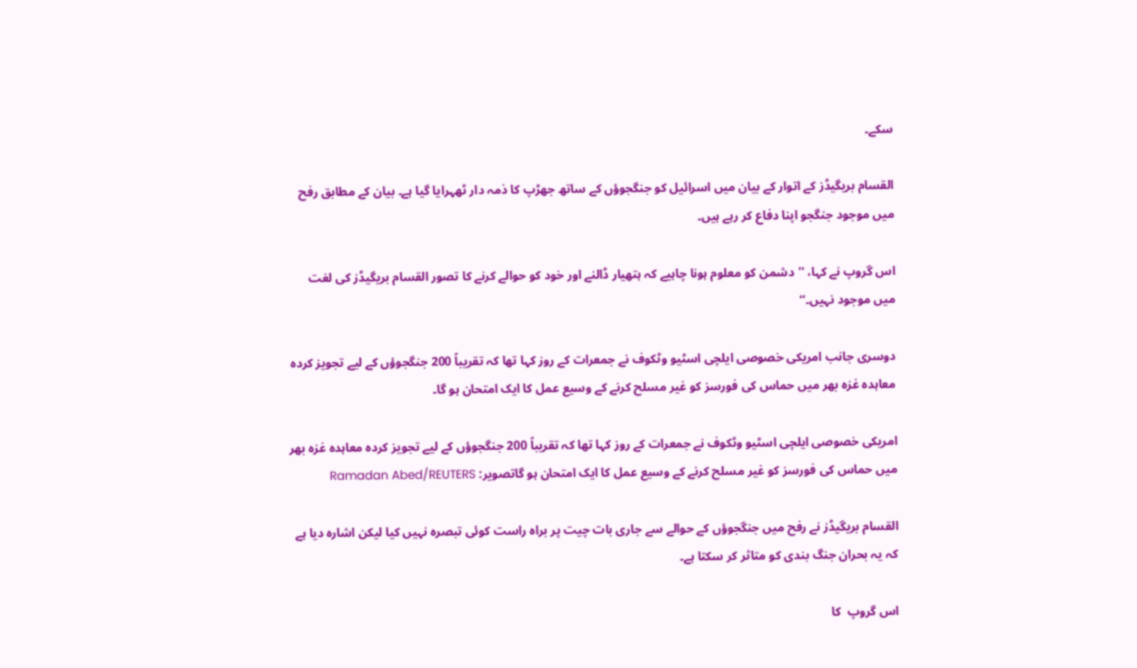سکے۔

القسام بریگیڈز کے اتوار کے بیان میں اسرائیل کو جنگجوؤں کے ساتھ جھڑپ کا ذمہ دار ٹھہرایا گیا ہے۔ بیان کے مطابق رفح میں موجود جنگجو اپنا دفاع کر رہے ہیں۔

اس گروپ نے کہا، ''دشمن کو معلوم ہونا چاہیے کہ ہتھیار ڈالنے اور خود کو حوالے کرنے کا تصور القسام بریگیڈز کی لغت میں موجود نہیں۔‘‘

دوسری جانب امریکی خصوصی ایلچی اسٹیو وٹکوف نے جمعرات کے روز کہا تھا کہ تقریباً 200 جنگجوؤں کے لیے تجویز کردہ معاہدہ غزہ بھر میں حماس کی فورسز کو غیر مسلح کرنے کے وسیع عمل کا ایک امتحان ہو گا۔

امریکی خصوصی ایلچی اسٹیو وٹکوف نے جمعرات کے روز کہا تھا کہ تقریباً 200 جنگجوؤں کے لیے تجویز کردہ معاہدہ غزہ بھر میں حماس کی فورسز کو غیر مسلح کرنے کے وسیع عمل کا ایک امتحان ہو گاتصویر: Ramadan Abed/REUTERS

القسام بریگیڈز نے رفح میں جنگجوؤں کے حوالے سے جاری بات چیت پر براہ راست کوئی تبصرہ نہیں کیا لیکن اشارہ دیا ہے کہ یہ بحران جنگ بندی کو متاثر کر سکتا ہے۔

اس گروپ  کا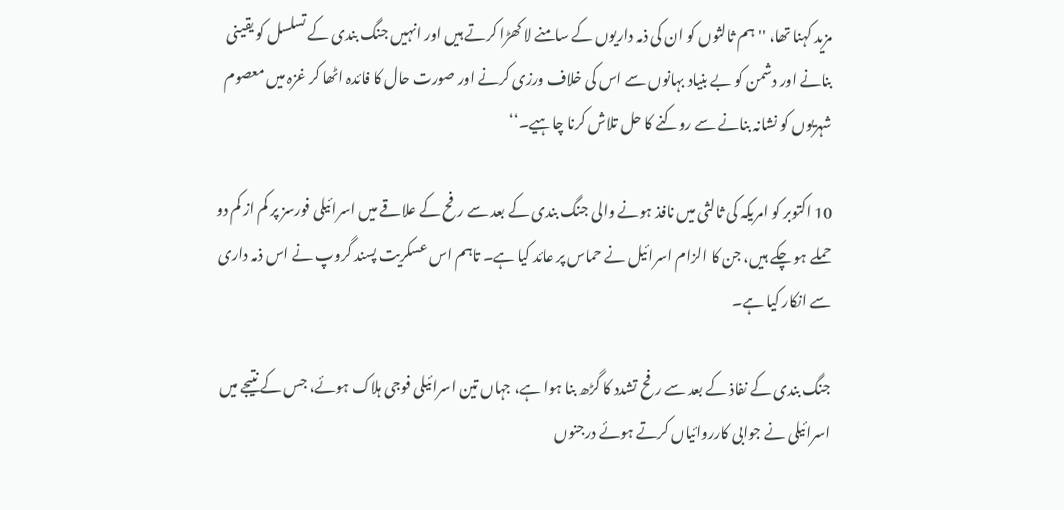مزید کہنا تھا، ''ہم ثالثوں کو ان کی ذمہ داریوں کے سامنے لا کھڑا کرتے ہیں اور انہیں جنگ بندی کے تسلسل کو یقینی بنانے اور دشمن کو بے بنیاد بہانوں سے اس کی خلاف ورزی کرنے اور صورت حال کا فائدہ اٹھا کر غزہ میں معصوم شہریوں کو نشانہ بنانے سے روکنے کا حل تلاش کرنا چاہیے۔‘‘

10 اکتوبر کو امریکہ کی ثالثی میں نافذ ہونے والی جنگ بندی کے بعد سے رفح کے علاقے میں اسرائیلی فورسز پر کم از کم دو حملے ہو چکے ہیں، جن کا الزام اسرائیل نے حماس پر عائد کیا ہے۔ تاہم اس عسکریت پسند گروپ نے اس ذمہ داری سے انکار کیا ہے۔

جنگ بندی کے نفاذ کے بعد سے رفح تشدد کا گڑھ بنا ہوا ہے، جہاں تین اسرائیلی فوجی ہلاک ہوئے، جس کے نتیجے میں اسرائیلی نے جوابی کارروائیاں کرتے ہوئے درجنوں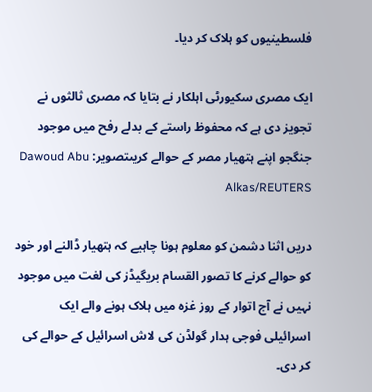فلسطینیوں کو ہلاک کر دیا۔

ایک مصری سکیورٹی اہلکار نے بتایا کہ مصری ثالثوں نے تجویز دی ہے کہ محفوظ راستے کے بدلے رفح میں موجود جنگجو اپنے ہتھیار مصر کے حوالے کریںتصویر: Dawoud Abu Alkas/REUTERS

دریں اثنا دشمن کو معلوم ہونا چاہیے کہ ہتھیار ڈالنے اور خود کو حوالے کرنے کا تصور القسام بریگیڈز کی لغت میں موجود نہیں نے آج اتوار کے روز غزہ میں ہلاک ہونے والے ایک اسرائیلی فوجی ہدار گولڈن کی لاش اسرائیل کے حوالے کی کر دی۔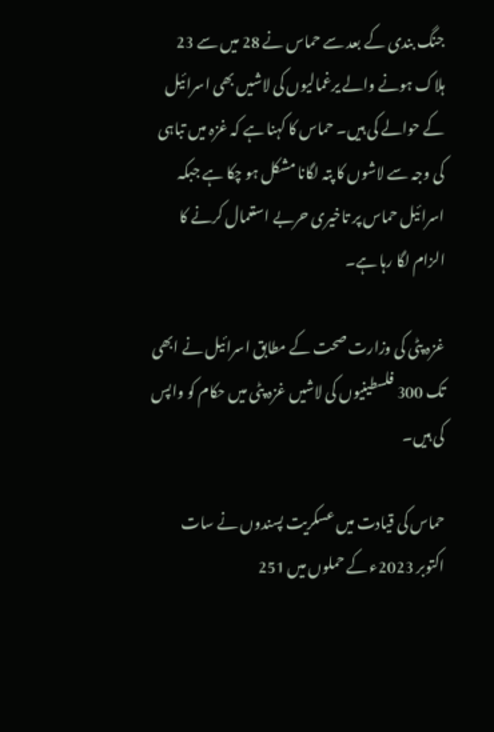جنگ بندی کے بعد سے حماس نے 28 میں سے 23 ہلاک ہونے والے یرغمالیوں کی لاشیں بھی اسرائیل کے حوالے کی ہیں۔ حماس کا کہنا ہے کہ غزہ میں تباہی کی وجہ سے لاشوں کا پتہ لگانا مشکل ہو چکا ہے جبکہ اسرائیل حماس پر تاخیری حربے استعمال کرنے کا الزام لگا رہا ہے۔

غزہ پٹی کی وزارت صحت کے مطابق اسرائیل نے ابھی تک 300 فلسطینیوں کی لاشیں غزہ پٹی میں حکام کو واپس کی ہیں۔

حماس کی قیادت میں عسکریت پسندوں نے سات اکتوبر 2023ء کے حملوں میں 251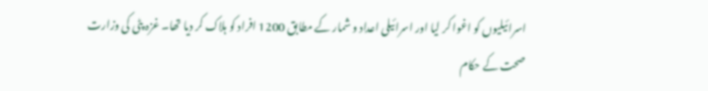اسرائیلیوں کو اغوا کر لیا اور اسرائیلی اعداد و شمار کے مطابق 1200 افراد کو ہلاک کر دیا تھا۔ غزہ پٹی کی وزارت صحت کے حکام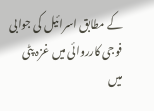کے مطابق اسرائیل کی جوابی فوجی کارروائی میں غزہ پٹی میں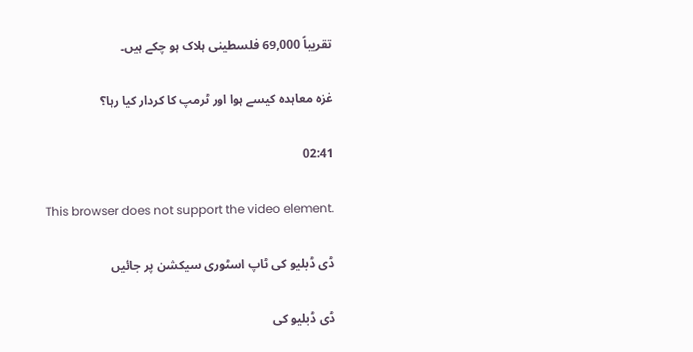تقریباً 69,000 فلسطینی ہلاک ہو چکے ہیں۔

غزہ معاہدہ کیسے ہوا اور ٹرمپ کا کردار کیا رہا؟

02:41

This browser does not support the video element.

ڈی ڈبلیو کی ٹاپ اسٹوری سیکشن پر جائیں

ڈی ڈبلیو کی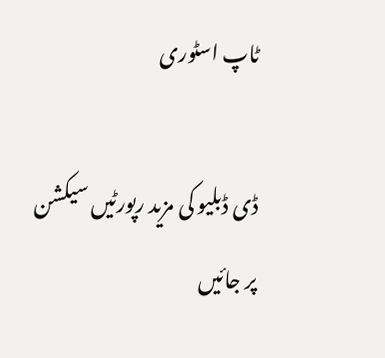ٹاپ اسٹوری

ڈی ڈبلیو کی مزید رپورٹیں سیکشن پر جائیں